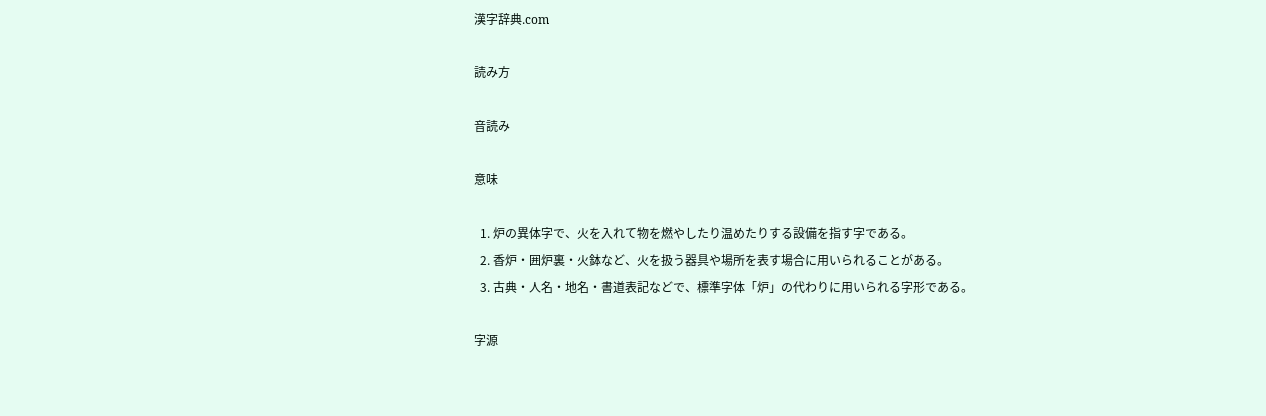漢字辞典.com

読み方

音読み

意味

  1. 炉の異体字で、火を入れて物を燃やしたり温めたりする設備を指す字である。
  2. 香炉・囲炉裏・火鉢など、火を扱う器具や場所を表す場合に用いられることがある。
  3. 古典・人名・地名・書道表記などで、標準字体「炉」の代わりに用いられる字形である。

字源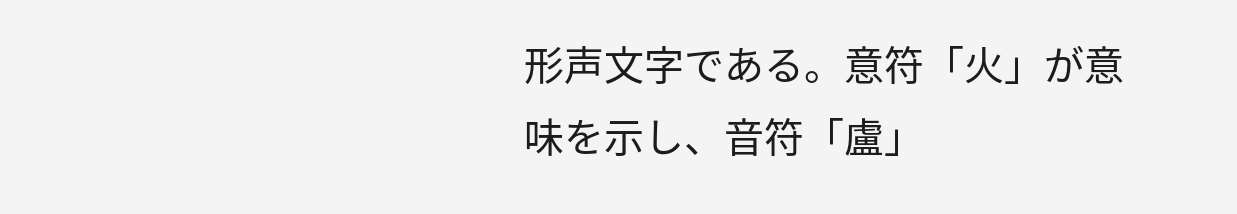形声文字である。意符「火」が意味を示し、音符「盧」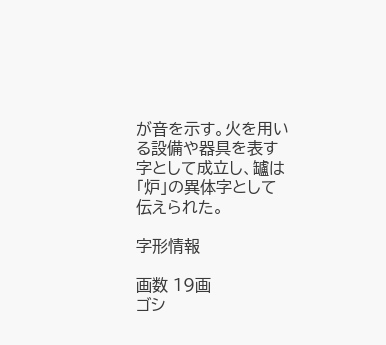が音を示す。火を用いる設備や器具を表す字として成立し、罏は「炉」の異体字として伝えられた。

字形情報

画数 19画
ゴシ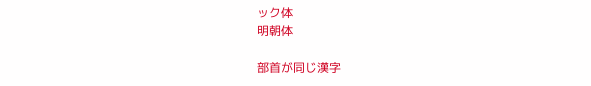ック体
明朝体

部首が同じ漢字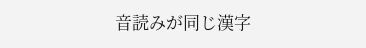音読みが同じ漢字